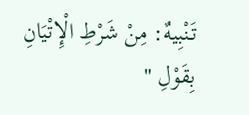تَنْبِيهٌ: مِنْ شَرْطِ الْإِتْيَانِ بِقَوْلِ "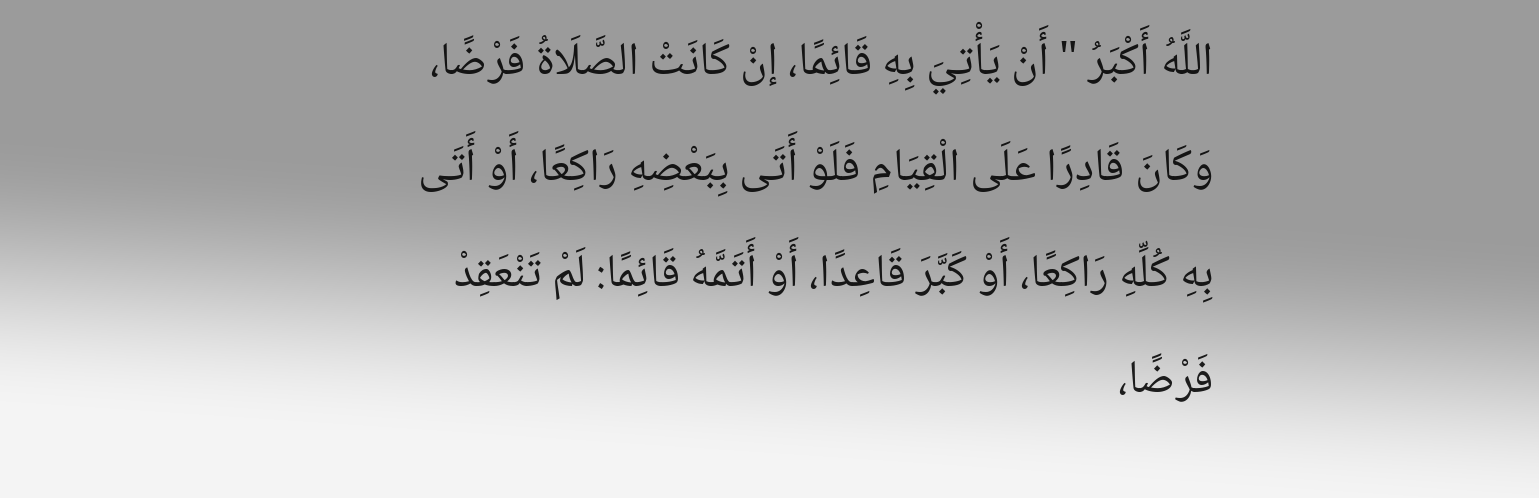اللَّهُ أَكْبَرُ " أَنْ يَأْتِيَ بِهِ قَائِمًا، إنْ كَانَتْ الصَّلَاةُ فَرْضًا، وَكَانَ قَادِرًا عَلَى الْقِيَامِ فَلَوْ أَتَى بِبَعْضِهِ رَاكِعًا، أَوْ أَتَى بِهِ كُلِّهِ رَاكِعًا، أَوْ كَبَّرَ قَاعِدًا، أَوْ أَتَمَّهُ قَائِمًا: لَمْ تَنْعَقِدْ فَرْضًا،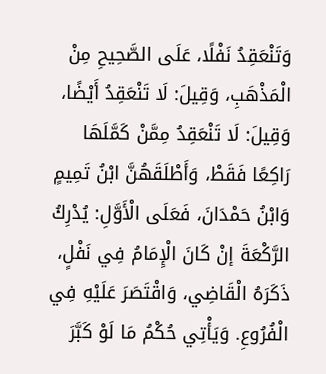وَتَنْعَقِدُ نَفْلًا، عَلَى الصَّحِيحِ مِنْ الْمَذْهَبِ، وَقِيلَ: لَا تَنْعَقِدُ أَيْضًا، وَقِيلَ: لَا تَنْعَقِدُ مِمَّنْ كَمَّلَهَا رَاكِعًا فَقَطْ، وَأَطْلَقَهُنَّ ابْنُ تَمِيمٍ وَابْنُ حَمْدَانَ، فَعَلَى الْأَوَّلِ: يُدْرِكُ الرَّكْعَةَ إنْ كَانَ الْإِمَامُ فِي نَفْلٍ، ذَكَرَهُ الْقَاضِي، وَاقْتَصَرَ عَلَيْهِ فِي الْفُرُوعِ. وَيَأْتِي حُكْمُ مَا لَوْ كَبَّرَ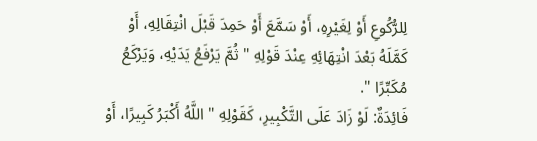لِلرُّكُوعِ أَوْ لِغَيْرِهِ، أَوْ سَمَّعَ أَوْ حَمِدَ قَبْلَ انْتِقَالِهِ، أَوْ كَمَّلَهُ بَعْدَ انْتِهَائِهِ عِنْدَ قَوْلِهِ " ثُمَّ يَرْفَعُ يَدَيْهِ، وَيَرْكَعُ مُكَبِّرًا ".
فَائِدَةٌ: لَوْ زَادَ عَلَى التَّكْبِيرِ، كَقَوْلِهِ " اللَّهُ أَكْبَرُ كَبِيرًا، أَوْ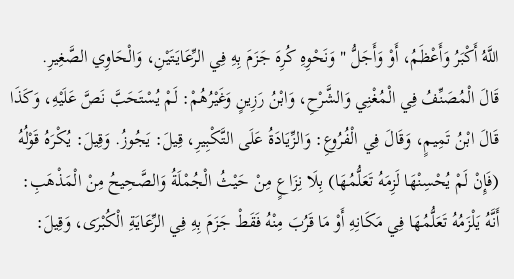اللَّهُ أَكْبَرُ وَأَعْظَمُ، أَوْ وَأَجَلُّ " وَنَحْوِهِ كُرِهَ جَزَمَ بِهِ فِي الرِّعَايَتَيْنِ، وَالْحَاوِي الصَّغِيرِ.
قَالَ الْمُصَنِّفُ فِي الْمُغْنِي وَالشَّرْحِ، وَابْنُ رَزِينٍ وَغَيْرُهُمْ: لَمْ يُسْتَحَبَّ نَصَّ عَلَيْهِ، وَكَذَا قَالَ ابْنُ تَمِيمٍ، وَقَالَ فِي الْفُرُوعِ: وَالزِّيَادَةُ عَلَى التَّكْبِيرِ، قِيلَ: يَجُوزُ. وَقِيلَ: يُكْرَهُ قَوْلُهُ (فَإِنْ لَمْ يُحْسِنْهَا لَزِمَهُ تَعَلُّمُهَا) بِلَا نِزَاعٍ مِنْ حَيْثُ الْجُمْلَةُ وَالصَّحِيحُ مِنْ الْمَذْهَبِ: أَنَّهُ يَلْزَمُهُ تَعَلُّمُهَا فِي مَكَانِهِ أَوْ مَا قَرُبَ مِنْهُ فَقَطْ جَزَمَ بِهِ فِي الرِّعَايَةِ الْكُبْرَى، وَقِيلَ: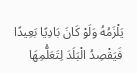يَلْزَمُهُ وَلَوْ كَانَ بَادِيًا بَعِيدًا فَيَقْصِدُ الْبَلَدَ لِتَعَلُّمِهَا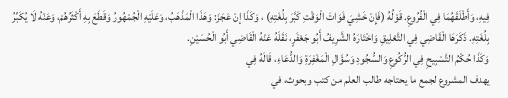فِيهِ، وَأَطْلَقَهُمَا فِي الْفُرُوعِ. قَوْلُهُ (فَإِنْ خَشِيَ فَوَاتَ الْوَقْتِ كَبَّرَ بِلُغَتِهِ) ، وَكَذَا إنْ عَجَزَ: وَهَذَا الْمَذْهَبُ، وَعَلَيْهِ الْجُمْهُورُ وَقَطَعَ بِهِ أَكْثَرُهُمْ، وَعَنْهُ لَا يُكَبِّرُ بِلُغَتِهِ. ذَكَرَهَا الْقَاضِي فِي التَّعْلِيقِ وَاخْتَارَهُ الشَّرِيفُ أَبُو جَعْفَرٍ، نَقَلَهُ عَنْهُ الْقَاضِي أَبُو الْحُسَيْنِ.
وَكَذَا حُكْمُ التَّسْبِيحِ فِي الرُّكُوعِ وَالسُّجُودِ وَسُؤَالِ الْمَغْفِرَةِ وَالدُّعَاءِ، قَالَهُ فِي
يهدف المشروع لجمع ما يحتاجه طالب العلم من كتب وبحوث، في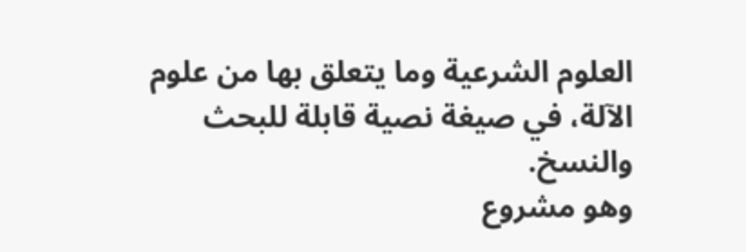العلوم الشرعية وما يتعلق بها من علوم الآلة، في صيغة نصية قابلة للبحث والنسخ.
وهو مشروع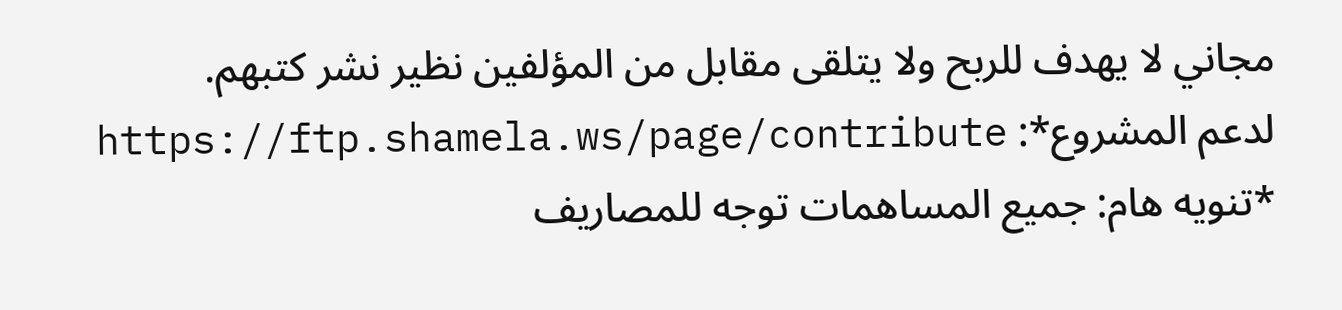مجاني لا يهدف للربح ولا يتلقى مقابل من المؤلفين نظير نشر كتبهم.
لدعم المشروع*: https://ftp.shamela.ws/page/contribute
*تنويه هام: جميع المساهمات توجه للمصاريف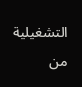التشغيلية من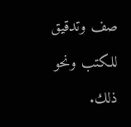صف وتدقيق للكتب ونحو ذلك.